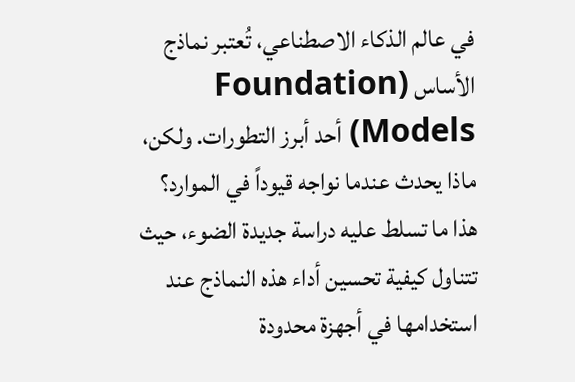في عالم الذكاء الاصطناعي، تُعتبر نماذج الأساس (Foundation Models) أحد أبرز التطورات. ولكن، ماذا يحدث عندما نواجه قيوداً في الموارد؟ هذا ما تسلط عليه دراسة جديدة الضوء، حيث تتناول كيفية تحسين أداء هذه النماذج عند استخدامها في أجهزة محدودة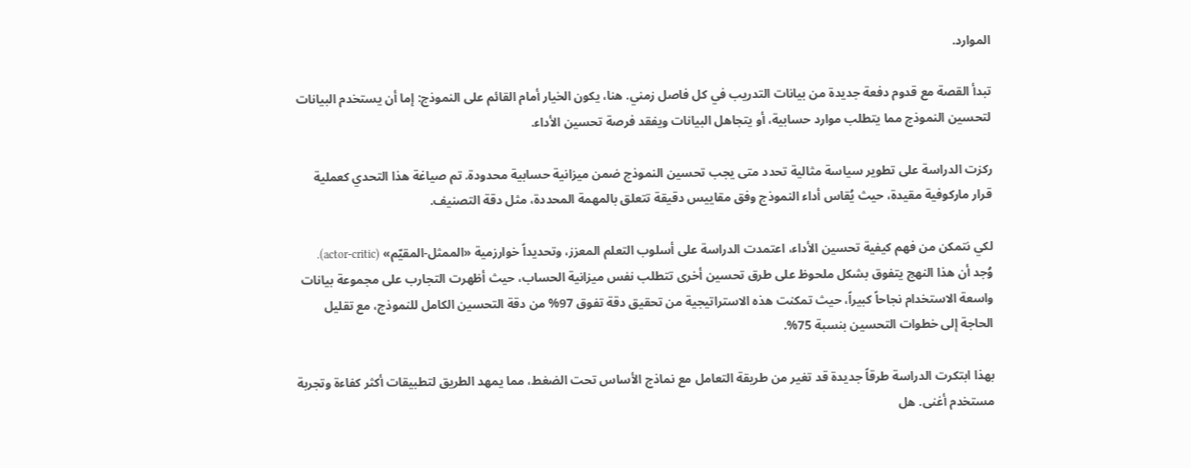الموارد.

تبدأ القصة مع قدوم دفعة جديدة من بيانات التدريب في كل فاصل زمني. هنا، يكون الخيار أمام القائم على النموذج: إما أن يستخدم البيانات لتحسين النموذج مما يتطلب موارد حسابية، أو يتجاهل البيانات ويفقد فرصة تحسين الأداء.

ركزت الدراسة على تطوير سياسة مثالية تحدد متى يجب تحسين النموذج ضمن ميزانية حسابية محدودة. تم صياغة هذا التحدي كعملية قرار ماركوفية مقيدة، حيث يُقاس أداء النموذج وفق مقاييس دقيقة تتعلق بالمهمة المحددة، مثل دقة التصنيف.

لكي نتمكن من فهم كيفية تحسين الأداء، اعتمدت الدراسة على أسلوب التعلم المعزز، وتحديداً خوارزمية «الممثل-المقيّم» (actor-critic). وُجد أن هذا النهج يتفوق بشكل ملحوظ على طرق تحسين أخرى تتطلب نفس ميزانية الحساب، حيث أظهرت التجارب على مجموعة بيانات واسعة الاستخدام نجاحاً كبيراً، حيث تمكنت هذه الاستراتيجية من تحقيق دقة تفوق 97% من دقة التحسين الكامل للنموذج، مع تقليل الحاجة إلى خطوات التحسين بنسبة 75%.

بهذا ابتكرت الدراسة طرقاً جديدة قد تغير من طريقة التعامل مع نماذج الأساس تحت الضغط، مما يمهد الطريق لتطبيقات أكثر كفاءة وتجربة مستخدم أغنى. هل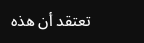تعتقد أن هذه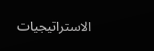الاستراتيجيات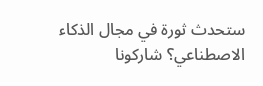ستحدث ثورة في مجال الذكاء الاصطناعي؟ شاركونا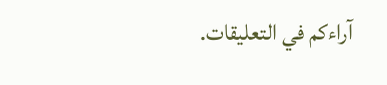آراءكم في التعليقات.